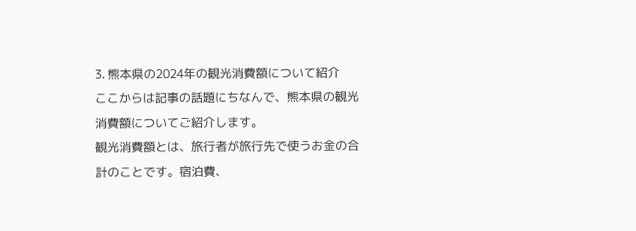3. 熊本県の2024年の観光消費額について紹介
ここからは記事の話題にちなんで、熊本県の観光消費額についてご紹介します。
観光消費額とは、旅行者が旅行先で使うお金の合計のことです。宿泊費、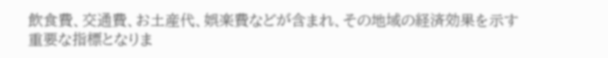飲食費、交通費、お土産代、娯楽費などが含まれ、その地域の経済効果を示す重要な指標となりま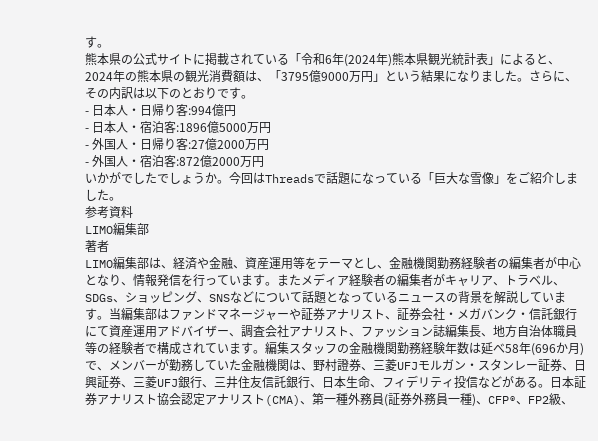す。
熊本県の公式サイトに掲載されている「令和6年(2024年)熊本県観光統計表」によると、2024年の熊本県の観光消費額は、「3795億9000万円」という結果になりました。さらに、その内訳は以下のとおりです。
- 日本人・日帰り客:994億円
- 日本人・宿泊客:1896億5000万円
- 外国人・日帰り客:27億2000万円
- 外国人・宿泊客:872億2000万円
いかがでしたでしょうか。今回はThreadsで話題になっている「巨大な雪像」をご紹介しました。
参考資料
LIMO編集部
著者
LIMO編集部は、経済や金融、資産運用等をテーマとし、金融機関勤務経験者の編集者が中心となり、情報発信を行っています。またメディア経験者の編集者がキャリア、トラベル、SDGs、ショッピング、SNSなどについて話題となっているニュースの背景を解説しています。当編集部はファンドマネージャーや証券アナリスト、証券会社・メガバンク・信託銀行にて資産運用アドバイザー、調査会社アナリスト、ファッション誌編集長、地方自治体職員等の経験者で構成されています。編集スタッフの金融機関勤務経験年数は延べ58年(696か月)で、メンバーが勤務していた金融機関は、野村證券、三菱UFJモルガン・スタンレー証券、日興証券、三菱UFJ銀行、三井住友信託銀行、日本生命、フィデリティ投信などがある。日本証券アナリスト協会認定アナリスト(CMA)、第一種外務員(証券外務員一種)、CFP®、FP2級、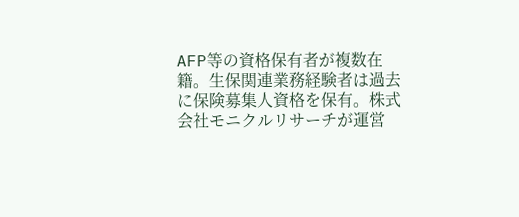AFP等の資格保有者が複数在籍。生保関連業務経験者は過去に保険募集人資格を保有。株式会社モニクルリサーチが運営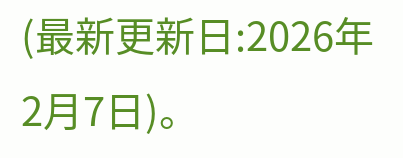(最新更新日:2026年2月7日)。